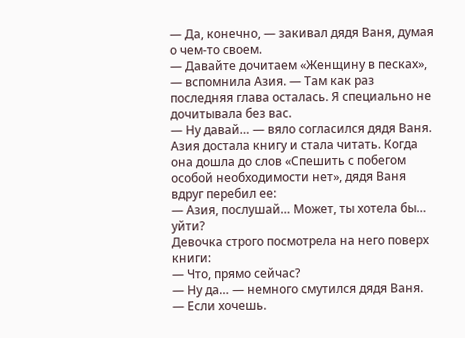— Да, конечно, — закивал дядя Ваня, думая о чем-то своем.
— Давайте дочитаем «Женщину в песках», — вспомнила Азия. — Там как раз последняя глава осталась. Я специально не дочитывала без вас.
— Ну давай… — вяло согласился дядя Ваня.
Азия достала книгу и стала читать. Когда она дошла до слов «Спешить с побегом особой необходимости нет», дядя Ваня вдруг перебил ее:
— Азия, послушай… Может, ты хотела бы… уйти?
Девочка строго посмотрела на него поверх книги:
— Что, прямо сейчас?
— Ну да… — немного смутился дядя Ваня. — Если хочешь.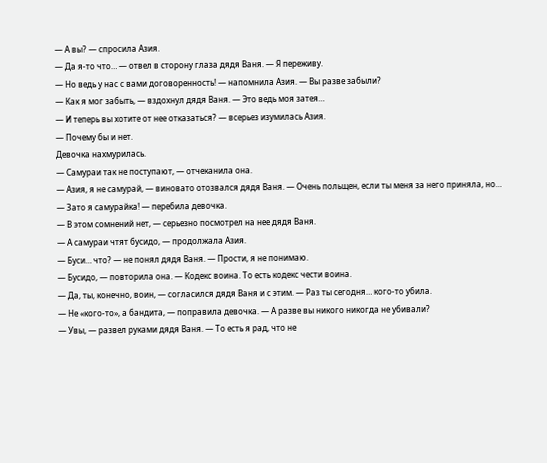— А вы? — спросила Азия.
— Да я-то что… — отвел в сторону глаза дядя Ваня. — Я переживу.
— Но ведь у нас с вами договоренность! — напомнила Азия. — Вы разве забыли?
— Как я мог забыть, — вздохнул дядя Ваня. — Это ведь моя затея…
— И теперь вы хотите от нее отказаться? — всерьез изумилась Азия.
— Почему бы и нет.
Девочка нахмурилась.
— Самураи так не поступают, — отчеканила она.
— Азия, я не самурай, — виновато отозвался дядя Ваня. — Очень польщен, если ты меня за него приняла, но…
— Зато я самурайка! — перебила девочка.
— В этом сомнений нет, — серьезно посмотрел на нее дядя Ваня.
— А самураи чтят бусидо, — продолжала Азия.
— Буси… что? — не понял дядя Ваня. — Прости, я не понимаю.
— Бусидо, — повторила она. — Кодекс воина. То есть кодекс чести воина.
— Да, ты, конечно, воин, — согласился дядя Ваня и с этим. — Раз ты сегодня… кого-то убила.
— Не «кого-то», а бандита, — поправила девочка. — А разве вы никого никогда не убивали?
— Увы, — развел руками дядя Ваня. — То есть я рад, что не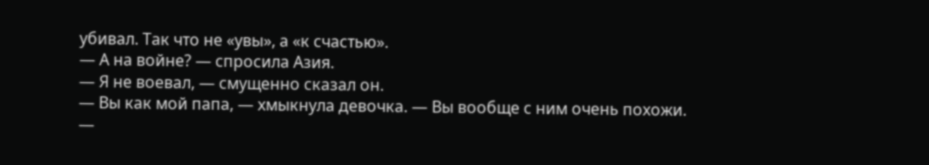убивал. Так что не «увы», а «к счастью».
— А на войне? — спросила Азия.
— Я не воевал, — смущенно сказал он.
— Вы как мой папа, — хмыкнула девочка. — Вы вообще с ним очень похожи.
—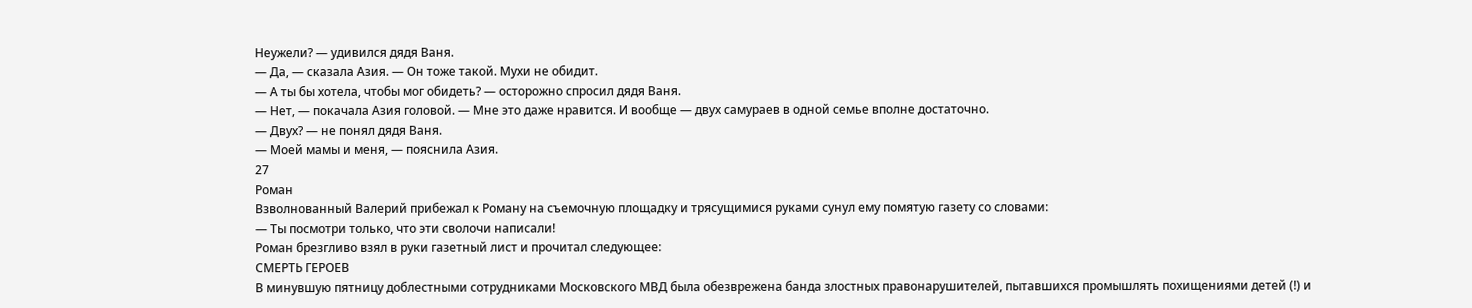Неужели? — удивился дядя Ваня.
— Да, — сказала Азия. — Он тоже такой. Мухи не обидит.
— А ты бы хотела, чтобы мог обидеть? — осторожно спросил дядя Ваня.
— Нет, — покачала Азия головой. — Мне это даже нравится. И вообще — двух самураев в одной семье вполне достаточно.
— Двух? — не понял дядя Ваня.
— Моей мамы и меня, — пояснила Азия.
27
Роман
Взволнованный Валерий прибежал к Роману на съемочную площадку и трясущимися руками сунул ему помятую газету со словами:
— Ты посмотри только, что эти сволочи написали!
Роман брезгливо взял в руки газетный лист и прочитал следующее:
СМЕРТЬ ГЕРОЕВ
В минувшую пятницу доблестными сотрудниками Московского МВД была обезврежена банда злостных правонарушителей, пытавшихся промышлять похищениями детей (!) и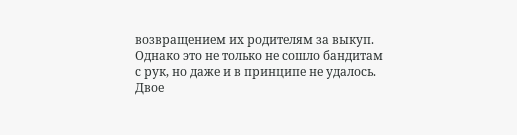возвращением их родителям за выкуп.
Однако это не только не сошло бандитам с рук, но даже и в принципе не удалось.
Двое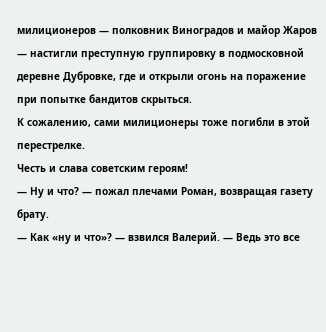милиционеров — полковник Виноградов и майор Жаров — настигли преступную группировку в подмосковной деревне Дубровке, где и открыли огонь на поражение при попытке бандитов скрыться.
К сожалению, сами милиционеры тоже погибли в этой перестрелке.
Честь и слава советским героям!
— Ну и что? — пожал плечами Роман, возвращая газету брату.
— Как «ну и что»? — взвился Валерий. — Ведь это все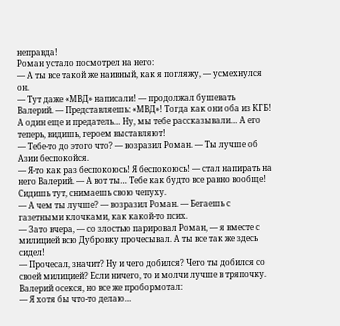неправда!
Роман устало посмотрел на него:
— А ты все такой же наивный, как я погляжу, — усмехнулся он.
— Тут даже «МВД» написали! — продолжал бушевать Валерий. — Представляешь: «МВД»! Тогда как они оба из КГБ! А один еще и предатель… Ну, мы тебе рассказывали… А его теперь, видишь, героем выставляют!
— Тебе-то до этого что? — возразил Роман. — Ты лучше об Азии беспокойся.
— Я-то как раз беспокоюсь! Я беспокоюсь! — стал напирать на него Валерий. — А вот ты… Тебе как будто все равно вообще! Сидишь тут, снимаешь свою чепуху.
— А чем ты лучше? — возразил Роман. — Бегаешь с газетными клочками, как какой-то псих.
— Зато вчера, — со злостью парировал Роман, — я вместе с милицией всю Дубровку прочесывал. А ты все так же здесь сидел!
— Прочесал, значит? Ну и чего добился? Чего ты добился со своей милицией? Если ничего, то и молчи лучше в тряпочку.
Валерий осекся, но все же пробормотал:
— Я хотя бы что-то делаю…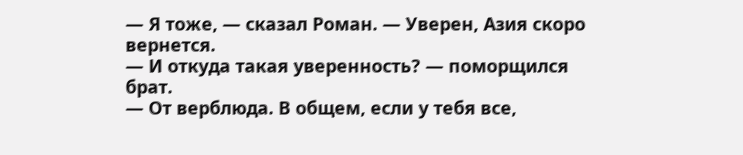— Я тоже, — сказал Роман. — Уверен, Азия скоро вернется.
— И откуда такая уверенность? — поморщился брат.
— От верблюда. В общем, если у тебя все,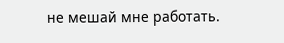не мешай мне работать.